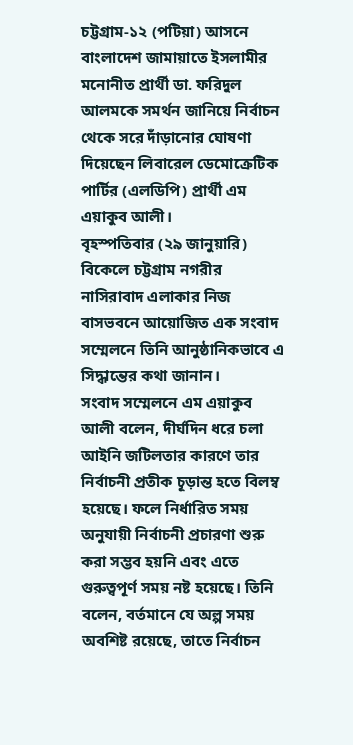চট্টগ্রাম-১২ (পটিয়া) আসনে বাংলাদেশ জামায়াতে ইসলামীর মনোনীত প্রার্থী ডা. ফরিদুল আলমকে সমর্থন জানিয়ে নির্বাচন থেকে সরে দাঁড়ানোর ঘোষণা দিয়েছেন লিবারেল ডেমোক্রেটিক পার্টির (এলডিপি) প্রার্থী এম এয়াকুব আলী।
বৃহস্পতিবার (২৯ জানুয়ারি) বিকেলে চট্টগ্রাম নগরীর নাসিরাবাদ এলাকার নিজ বাসভবনে আয়োজিত এক সংবাদ সম্মেলনে তিনি আনুষ্ঠানিকভাবে এ সিদ্ধান্তের কথা জানান।
সংবাদ সম্মেলনে এম এয়াকুব আলী বলেন, দীর্ঘদিন ধরে চলা আইনি জটিলতার কারণে তার নির্বাচনী প্রতীক চূড়ান্ত হতে বিলম্ব হয়েছে। ফলে নির্ধারিত সময় অনুযায়ী নির্বাচনী প্রচারণা শুরু করা সম্ভব হয়নি এবং এতে গুরুত্বপূর্ণ সময় নষ্ট হয়েছে। তিনি বলেন, বর্তমানে যে অল্প সময় অবশিষ্ট রয়েছে, তাতে নির্বাচন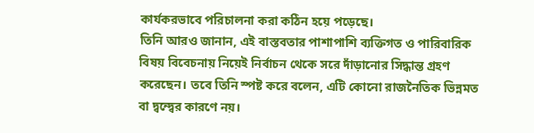কার্যকরভাবে পরিচালনা করা কঠিন হয়ে পড়েছে।
তিনি আরও জানান, এই বাস্তবতার পাশাপাশি ব্যক্তিগত ও পারিবারিক বিষয় বিবেচনায় নিয়েই নির্বাচন থেকে সরে দাঁড়ানোর সিদ্ধান্ত গ্রহণ করেছেন। তবে তিনি স্পষ্ট করে বলেন, এটি কোনো রাজনৈতিক ভিন্নমত বা দ্বন্দ্বের কারণে নয়।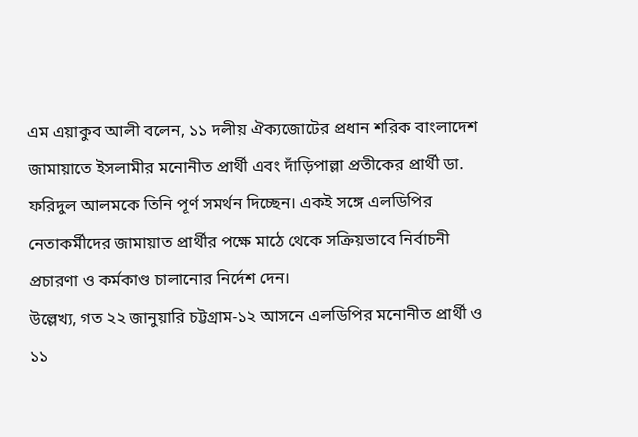এম এয়াকুব আলী বলেন, ১১ দলীয় ঐক্যজোটের প্রধান শরিক বাংলাদেশ জামায়াতে ইসলামীর মনোনীত প্রার্থী এবং দাঁড়িপাল্লা প্রতীকের প্রার্থী ডা. ফরিদুল আলমকে তিনি পূর্ণ সমর্থন দিচ্ছেন। একই সঙ্গে এলডিপির নেতাকর্মীদের জামায়াত প্রার্থীর পক্ষে মাঠে থেকে সক্রিয়ভাবে নির্বাচনী প্রচারণা ও কর্মকাণ্ড চালানোর নির্দেশ দেন।
উল্লেখ্য, গত ২২ জানুয়ারি চট্টগ্রাম-১২ আসনে এলডিপির মনোনীত প্রার্থী ও ১১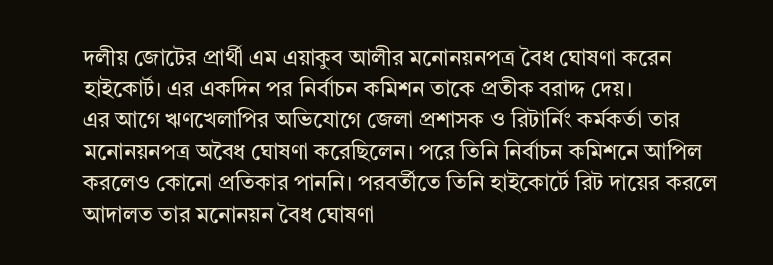দলীয় জোটের প্রার্থী এম এয়াকুব আলীর মনোনয়নপত্র বৈধ ঘোষণা করেন হাইকোর্ট। এর একদিন পর নির্বাচন কমিশন তাকে প্রতীক বরাদ্দ দেয়।
এর আগে ঋণখেলাপির অভিযোগে জেলা প্রশাসক ও রিটার্নিং কর্মকর্তা তার মনোনয়নপত্র অবৈধ ঘোষণা করেছিলেন। পরে তিনি নির্বাচন কমিশনে আপিল করলেও কোনো প্রতিকার পাননি। পরবর্তীতে তিনি হাইকোর্টে রিট দায়ের করলে আদালত তার মনোনয়ন বৈধ ঘোষণা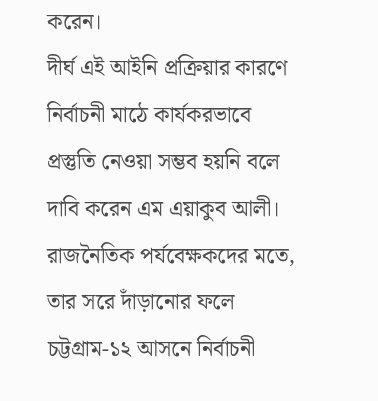করেন।
দীর্ঘ এই আইনি প্রক্রিয়ার কারণে নির্বাচনী মাঠে কার্যকরভাবে প্রস্তুতি নেওয়া সম্ভব হয়নি বলে দাবি করেন এম এয়াকুব আলী। রাজনৈতিক পর্যবেক্ষকদের মতে, তার সরে দাঁড়ানোর ফলে চট্টগ্রাম-১২ আসনে নির্বাচনী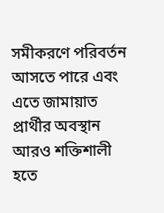সমীকরণে পরিবর্তন আসতে পারে এবং এতে জামায়াত প্রার্থীর অবস্থান আরও শক্তিশালী হতে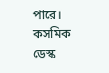পারে।
কসমিক ডেস্ক